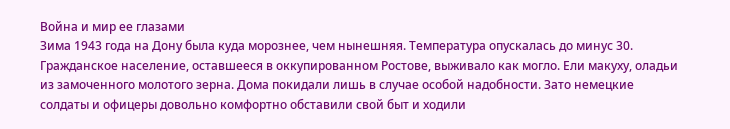Война и мир ее глазами
Зима 1943 года на Дону была куда морознее, чем нынешняя. Температура опускалась до минус 30. Гражданское население, оставшееся в оккупированном Ростове, выживало как могло. Ели макуху, оладьи из замоченного молотого зерна. Дома покидали лишь в случае особой надобности. Зато немецкие солдаты и офицеры довольно комфортно обставили свой быт и ходили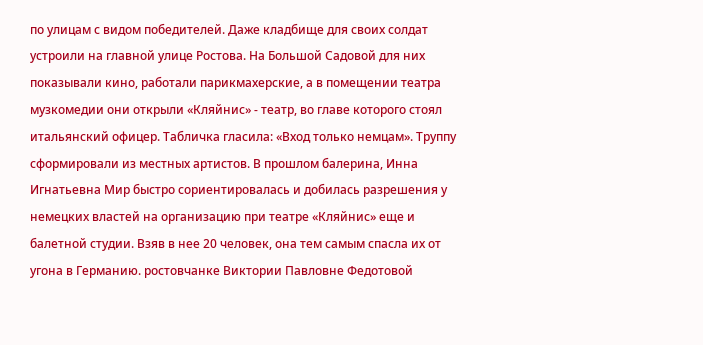по улицам с видом победителей. Даже кладбище для своих солдат устроили на главной улице Ростова. На Большой Садовой для них показывали кино, работали парикмахерские, а в помещении театра музкомедии они открыли «Кляйнис» - театр, во главе которого стоял итальянский офицер. Табличка гласила: «Вход только немцам». Труппу сформировали из местных артистов. В прошлом балерина, Инна Игнатьевна Мир быстро сориентировалась и добилась разрешения у немецких властей на организацию при театре «Кляйнис» еще и балетной студии. Взяв в нее 20 человек, она тем самым спасла их от угона в Германию. ростовчанке Виктории Павловне Федотовой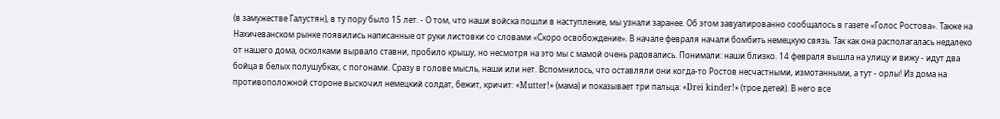(в замужестве Галустян), в ту пору было 15 лет. - О том, что наши войска пошли в наступление, мы узнали заранее. Об этом завуалированно сообщалось в газете «Голос Ростова». Также на Нахичеванском рынке появились написанные от руки листовки со словами «Скоро освобождение». В начале февраля начали бомбить немецкую связь. Так как она располагалась недалеко от нашего дома, осколками вырвало ставни, пробило крышу, но несмотря на это мы с мамой очень радовались. Понимали: наши близко. 14 февраля вышла на улицу и вижу - идут два бойца в белых полушубках, с погонами. Сразу в голове мысль, наши или нет. Вспомнилось, что оставляли они когда-то Ростов несчастными, измотанными, а тут - орлы! Из дома на противоположной стороне выскочил немецкий солдат, бежит, кричит: «Mutter!» (мама) и показывает три пальца: «Drei kinder!» (трое детей). В него все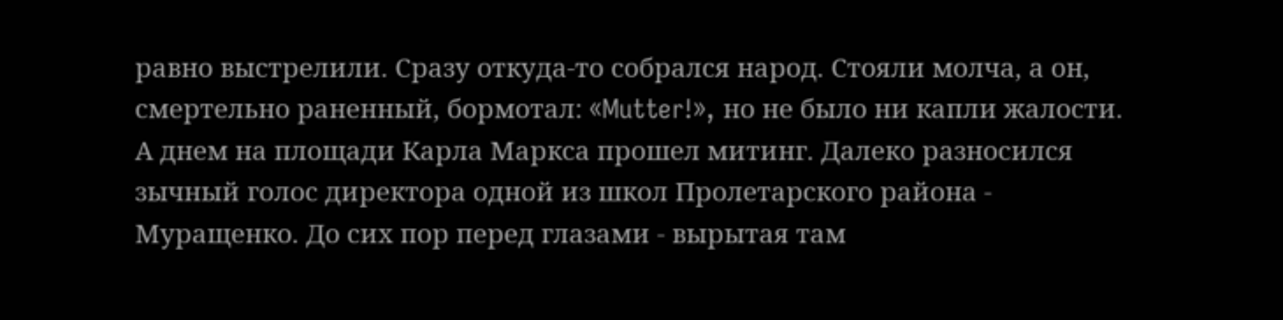равно выстрелили. Сразу откуда-то собрался народ. Cтояли молча, а он, смертельно раненный, бормотал: «Mutter!», но не было ни капли жалости. А днем на площади Карла Маркса прошел митинг. Далеко разносился зычный голос директора одной из школ Пролетарского района - Муращенко. До сих пор перед глазами - вырытая там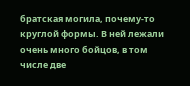братская могила, почему-то круглой формы. В ней лежали очень много бойцов, в том числе две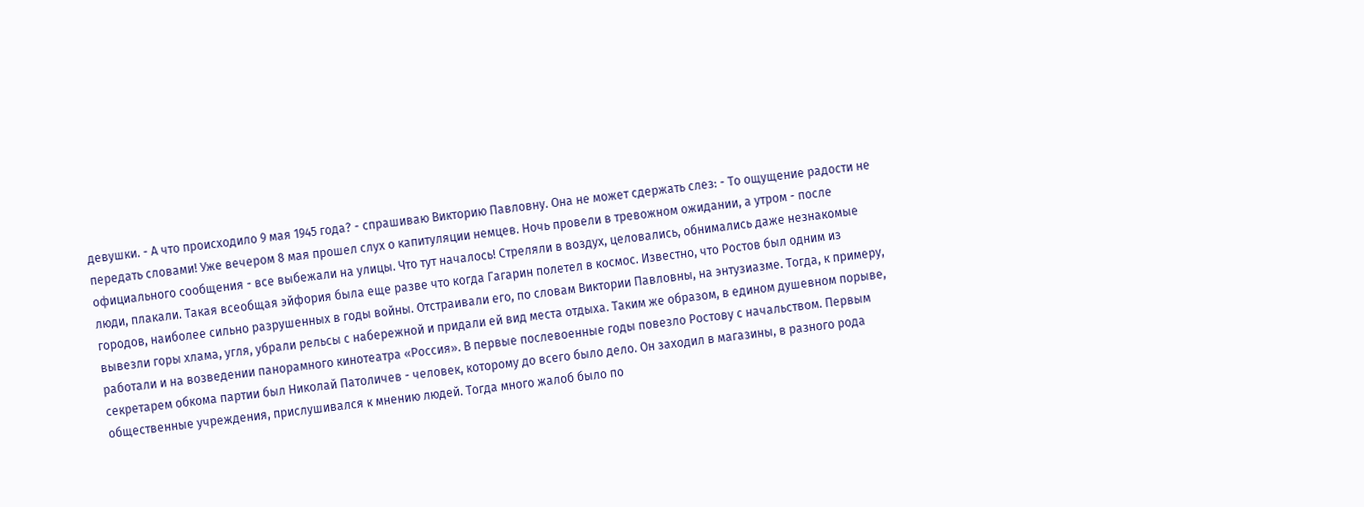девушки. - А что происходило 9 мая 1945 года? - спрашиваю Викторию Павловну. Она не может сдержать слез: - То ощущение радости не передать словами! Уже вечером 8 мая прошел слух о капитуляции немцев. Ночь провели в тревожном ожидании, а утром - после официального сообщения - все выбежали на улицы. Что тут началось! Стреляли в воздух, целовались, обнимались даже незнакомые люди, плакали. Такая всеобщая эйфория была еще разве что когда Гагарин полетел в космос. Известно, что Ростов был одним из городов, наиболее сильно разрушенных в годы войны. Отстраивали его, по словам Виктории Павловны, на энтузиазме. Тогда, к примеру, вывезли горы хлама, угля, убрали рельсы с набережной и придали ей вид места отдыха. Таким же образом, в едином душевном порыве, работали и на возведении панорамного кинотеатра «Россия». В первые послевоенные годы повезло Ростову с начальством. Первым секретарем обкома партии был Николай Патоличев - человек, которому до всего было дело. Он заходил в магазины, в разного рода общественные учреждения, прислушивался к мнению людей. Тогда много жалоб было по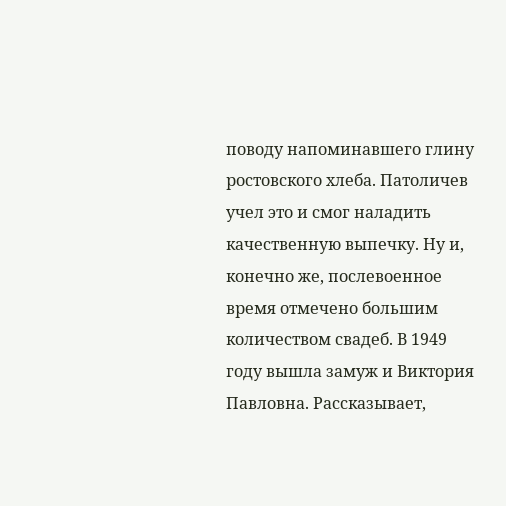поводу напоминавшего глину ростовского хлеба. Патоличев учел это и смог наладить качественную выпечку. Ну и, конечно же, послевоенное время отмечено большим количеством свадеб. В 1949 году вышла замуж и Виктория Павловна. Рассказывает,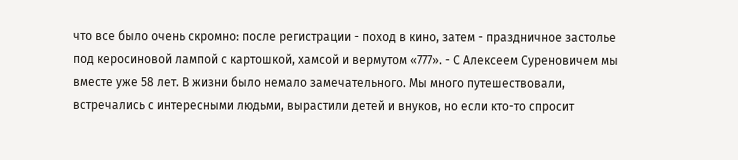что все было очень скромно: после регистрации - поход в кино, затем - праздничное застолье под керосиновой лампой с картошкой, хамсой и вермутом «777». - С Алексеем Суреновичем мы вместе уже 58 лет. В жизни было немало замечательного. Мы много путешествовали, встречались с интересными людьми, вырастили детей и внуков, но если кто-то спросит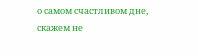о самом счастливом дне, скажем не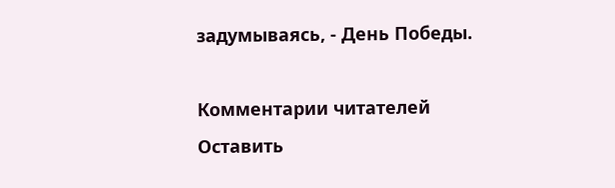задумываясь, - День Победы.

Комментарии читателей Оставить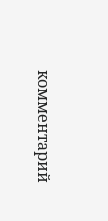комментарий